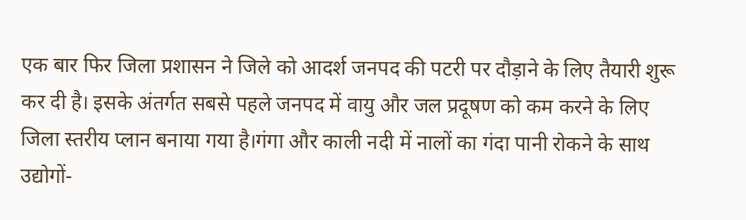एक बार फिर जिला प्रशासन ने जिले को आदर्श जनपद की पटरी पर दौड़ाने के लिए तैयारी शुरू कर दी है। इसके अंतर्गत सबसे पहले जनपद में वायु और जल प्रदूषण को कम करने के लिए जिला स्तरीय प्लान बनाया गया है।गंगा और काली नदी में नालों का गंदा पानी रोकने के साथ उद्योगों-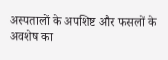अस्पतालों के अपशिष्ट और फसलों के अवशेष का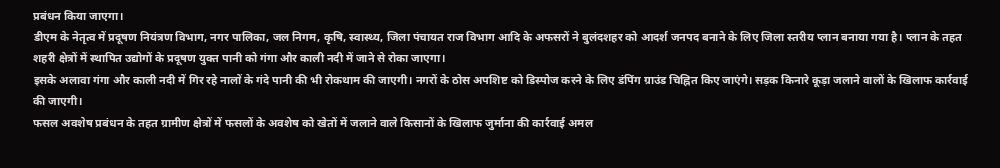प्रबंधन किया जाएगा।
डीएम के नेतृत्व में प्रदूषण नियंत्रण विभाग, नगर पालिका, जल निगम, कृषि, स्वास्थ्य, जिला पंचायत राज विभाग आदि के अफसरों ने बुलंदशहर को आदर्श जनपद बनाने के लिए जिला स्तरीय प्लान बनाया गया है। प्लान के तहत शहरी क्षेत्रों में स्थापित उद्योगों के प्रदूषण युक्त पानी को गंगा और काली नदी में जाने से रोका जाएगा।
इसके अलावा गंगा और काली नदी में गिर रहे नालों के गंदे पानी की भी रोकथाम की जाएगी। नगरों के ठोस अपशिष्ट को डिस्पोज करने के लिए डंपिंग ग्राउंड चिह्नित किए जाएंगे। सड़क किनारे कूड़ा जलाने वालों के खिलाफ कार्रवाई की जाएगी।
फसल अवशेष प्रबंधन के तहत ग्रामीण क्षेत्रों में फसलों के अवशेष को खेतों में जलाने वाले किसानों के खिलाफ जुर्माना की कार्रवाई अमल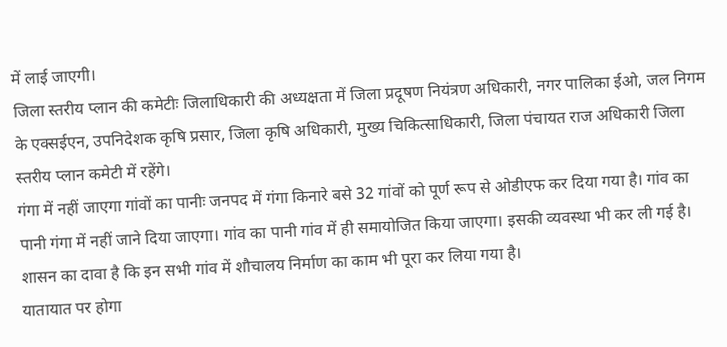में लाई जाएगी।
जिला स्तरीय प्लान की कमेटीः जिलाधिकारी की अध्यक्षता में जिला प्रदूषण नियंत्रण अधिकारी, नगर पालिका ईओ, जल निगम के एक्सईएन, उपनिदेशक कृषि प्रसार, जिला कृषि अधिकारी, मुख्य चिकित्साधिकारी, जिला पंचायत राज अधिकारी जिला स्तरीय प्लान कमेटी में रहेंगे।
गंगा में नहीं जाएगा गांवों का पानीः जनपद में गंगा किनारे बसे 32 गांवों को पूर्ण रूप से ओडीएफ कर दिया गया है। गांव का पानी गंगा में नहीं जाने दिया जाएगा। गांव का पानी गांव में ही समायोजित किया जाएगा। इसकी व्यवस्था भी कर ली गई है। शासन का दावा है कि इन सभी गांव में शौचालय निर्माण का काम भी पूरा कर लिया गया है।
यातायात पर होगा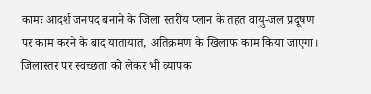कामः आदर्श जनपद बनाने के जिला स्तरीय प्लान के तहत वायु-जल प्रदूषण पर काम करने के बाद यातायात, अतिक्रमण के खिलाफ काम किया जाएगा। जिलास्तर पर स्वच्छता को लेकर भी व्यापक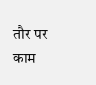तौर पर काम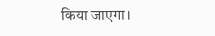किया जाएगा।